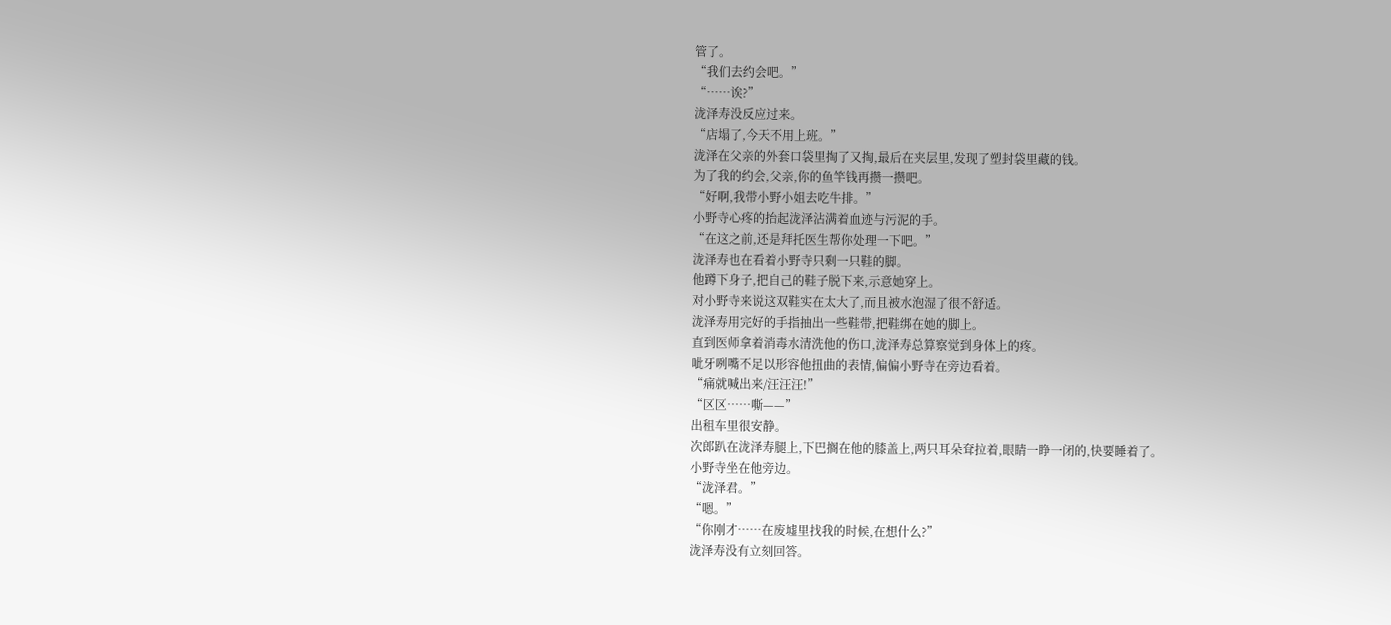管了。
“我们去约会吧。”
“……诶?”
泷泽寿没反应过来。
“店塌了,今天不用上班。”
泷泽在父亲的外套口袋里掏了又掏,最后在夹层里,发现了塑封袋里藏的钱。
为了我的约会,父亲,你的鱼竿钱再攒一攒吧。
“好啊,我带小野小姐去吃牛排。”
小野寺心疼的抬起泷泽沾满着血迹与污泥的手。
“在这之前,还是拜托医生帮你处理一下吧。”
泷泽寿也在看着小野寺只剩一只鞋的脚。
他蹲下身子,把自己的鞋子脱下来,示意她穿上。
对小野寺来说这双鞋实在太大了,而且被水泡湿了很不舒适。
泷泽寿用完好的手指抽出一些鞋带,把鞋绑在她的脚上。
直到医师拿着消毒水清洗他的伤口,泷泽寿总算察觉到身体上的疼。
呲牙咧嘴不足以形容他扭曲的表情,偏偏小野寺在旁边看着。
“痛就喊出来/汪汪汪!”
“区区……嘶——”
出租车里很安静。
次郎趴在泷泽寿腿上,下巴搁在他的膝盖上,两只耳朵耷拉着,眼睛一睁一闭的,快要睡着了。
小野寺坐在他旁边。
“泷泽君。”
“嗯。”
“你刚才……在废墟里找我的时候,在想什么?”
泷泽寿没有立刻回答。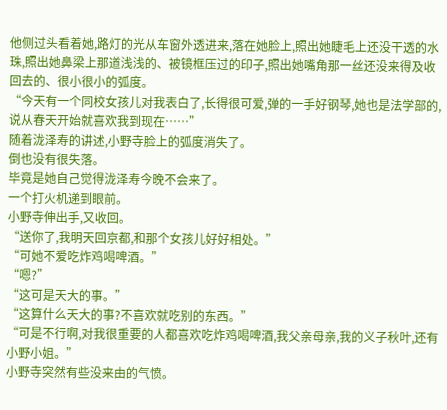他侧过头看着她,路灯的光从车窗外透进来,落在她脸上,照出她睫毛上还没干透的水珠,照出她鼻梁上那道浅浅的、被镜框压过的印子,照出她嘴角那一丝还没来得及收回去的、很小很小的弧度。
“今天有一个同校女孩儿对我表白了,长得很可爱,弹的一手好钢琴,她也是法学部的,说从春天开始就喜欢我到现在……”
随着泷泽寿的讲述,小野寺脸上的弧度消失了。
倒也没有很失落。
毕竟是她自己觉得泷泽寿今晚不会来了。
一个打火机递到眼前。
小野寺伸出手,又收回。
“送你了,我明天回京都,和那个女孩儿好好相处。”
“可她不爱吃炸鸡喝啤酒。”
“嗯?”
“这可是天大的事。”
“这算什么天大的事?不喜欢就吃别的东西。”
“可是不行啊,对我很重要的人都喜欢吃炸鸡喝啤酒,我父亲母亲,我的义子秋叶,还有小野小姐。”
小野寺突然有些没来由的气愤。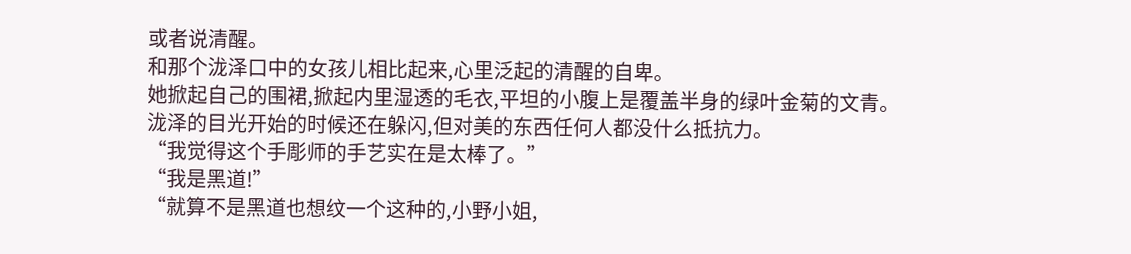或者说清醒。
和那个泷泽口中的女孩儿相比起来,心里泛起的清醒的自卑。
她掀起自己的围裙,掀起内里湿透的毛衣,平坦的小腹上是覆盖半身的绿叶金菊的文青。
泷泽的目光开始的时候还在躲闪,但对美的东西任何人都没什么抵抗力。
“我觉得这个手彫师的手艺实在是太棒了。”
“我是黑道!”
“就算不是黑道也想纹一个这种的,小野小姐,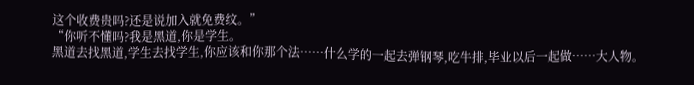这个收费贵吗?还是说加入就免费纹。”
“你听不懂吗?我是黑道,你是学生。
黑道去找黑道,学生去找学生,你应该和你那个法……什么学的一起去弹钢琴,吃牛排,毕业以后一起做……大人物。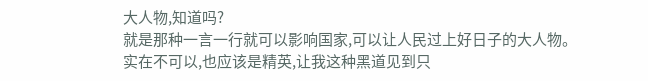大人物,知道吗?
就是那种一言一行就可以影响国家,可以让人民过上好日子的大人物。
实在不可以,也应该是精英,让我这种黑道见到只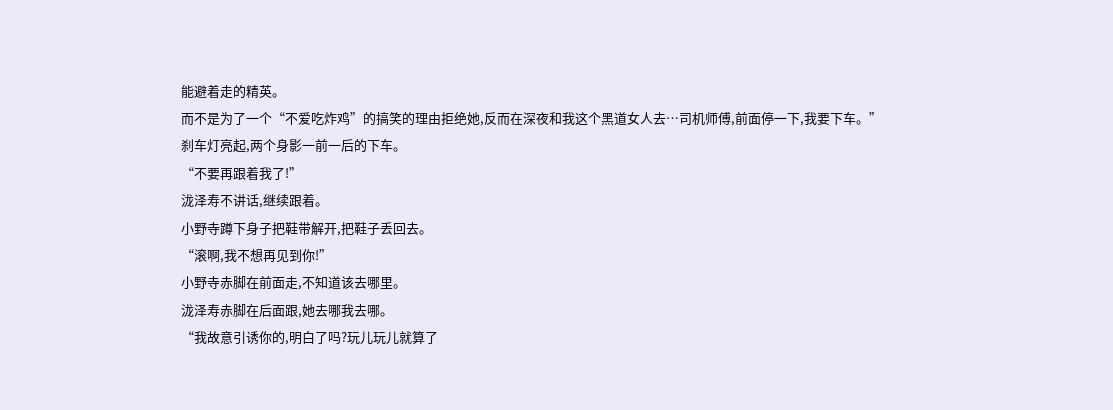能避着走的精英。
而不是为了一个“不爱吃炸鸡”的搞笑的理由拒绝她,反而在深夜和我这个黑道女人去…司机师傅,前面停一下,我要下车。”
刹车灯亮起,两个身影一前一后的下车。
“不要再跟着我了!”
泷泽寿不讲话,继续跟着。
小野寺蹲下身子把鞋带解开,把鞋子丢回去。
“滚啊,我不想再见到你!”
小野寺赤脚在前面走,不知道该去哪里。
泷泽寿赤脚在后面跟,她去哪我去哪。
“我故意引诱你的,明白了吗?玩儿玩儿就算了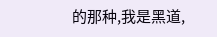的那种,我是黑道,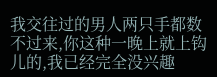我交往过的男人两只手都数不过来,你这种一晚上就上钩儿的,我已经完全没兴趣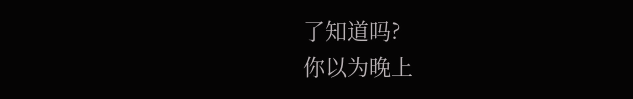了知道吗?
你以为晚上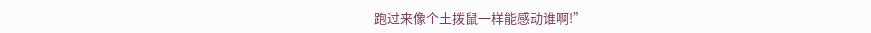跑过来像个土拨鼠一样能感动谁啊!”